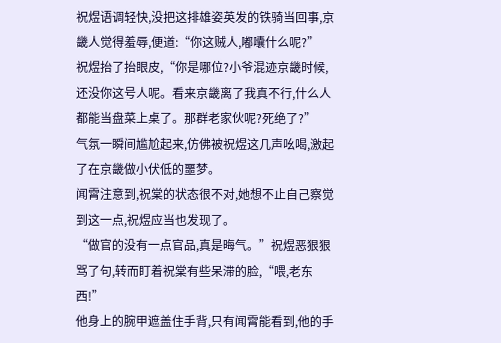祝煜语调轻快,没把这排雄姿英发的铁骑当回事,京畿人觉得羞辱,便道:“你这贼人,嘟囔什么呢?”
祝煜抬了抬眼皮,“你是哪位?小爷混迹京畿时候,还没你这号人呢。看来京畿离了我真不行,什么人都能当盘菜上桌了。那群老家伙呢?死绝了?”
气氛一瞬间尴尬起来,仿佛被祝煜这几声吆喝,激起了在京畿做小伏低的噩梦。
闻霄注意到,祝棠的状态很不对,她想不止自己察觉到这一点,祝煜应当也发现了。
“做官的没有一点官品,真是晦气。”祝煜恶狠狠骂了句,转而盯着祝棠有些呆滞的脸,“喂,老东西!”
他身上的腕甲遮盖住手背,只有闻霄能看到,他的手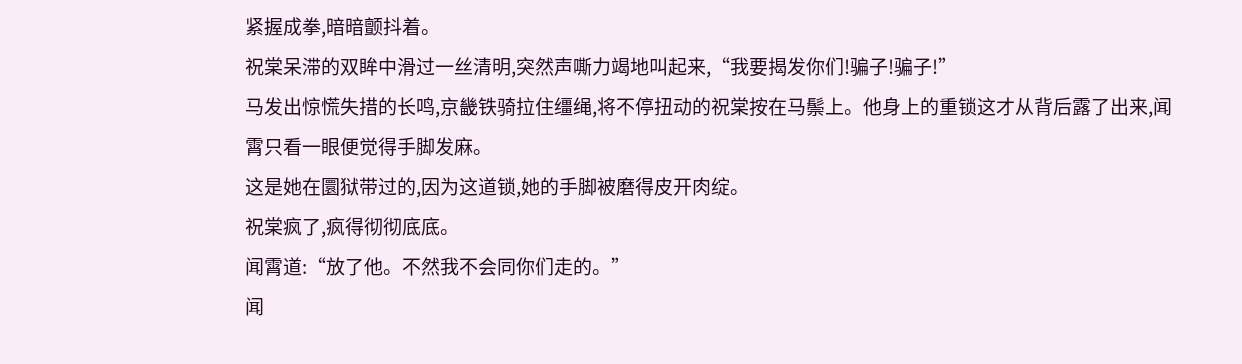紧握成拳,暗暗颤抖着。
祝棠呆滞的双眸中滑过一丝清明,突然声嘶力竭地叫起来,“我要揭发你们!骗子!骗子!”
马发出惊慌失措的长鸣,京畿铁骑拉住缰绳,将不停扭动的祝棠按在马鬃上。他身上的重锁这才从背后露了出来,闻霄只看一眼便觉得手脚发麻。
这是她在圜狱带过的,因为这道锁,她的手脚被磨得皮开肉绽。
祝棠疯了,疯得彻彻底底。
闻霄道:“放了他。不然我不会同你们走的。”
闻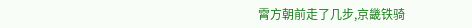霄方朝前走了几步,京畿铁骑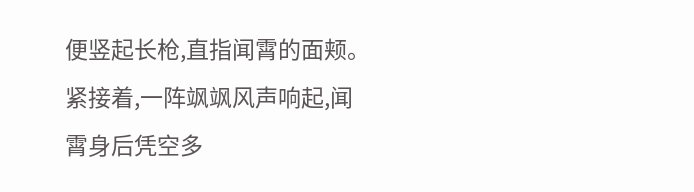便竖起长枪,直指闻霄的面颊。紧接着,一阵飒飒风声响起,闻霄身后凭空多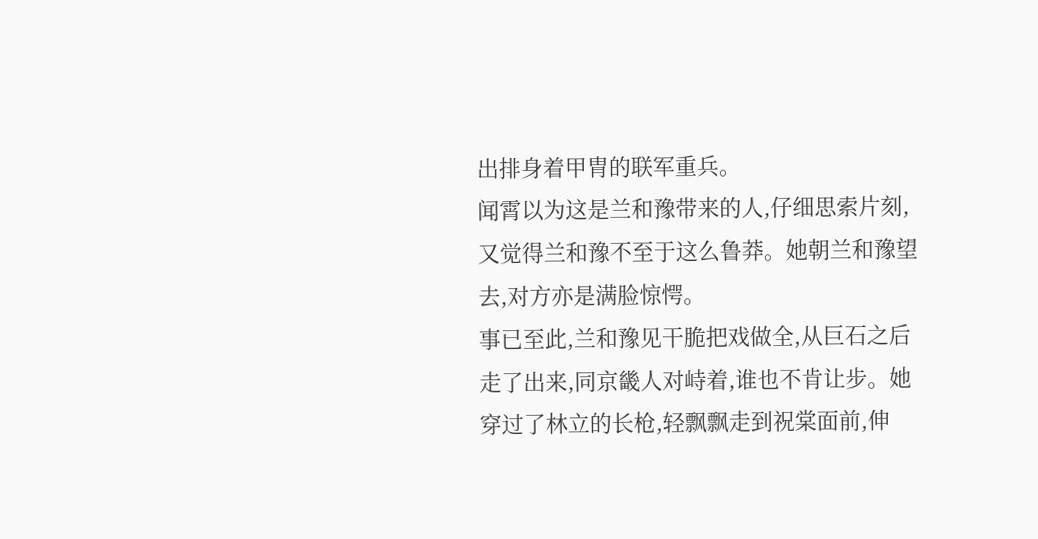出排身着甲胄的联军重兵。
闻霄以为这是兰和豫带来的人,仔细思索片刻,又觉得兰和豫不至于这么鲁莽。她朝兰和豫望去,对方亦是满脸惊愕。
事已至此,兰和豫见干脆把戏做全,从巨石之后走了出来,同京畿人对峙着,谁也不肯让步。她穿过了林立的长枪,轻飘飘走到祝棠面前,伸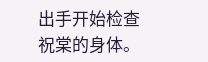出手开始检查祝棠的身体。